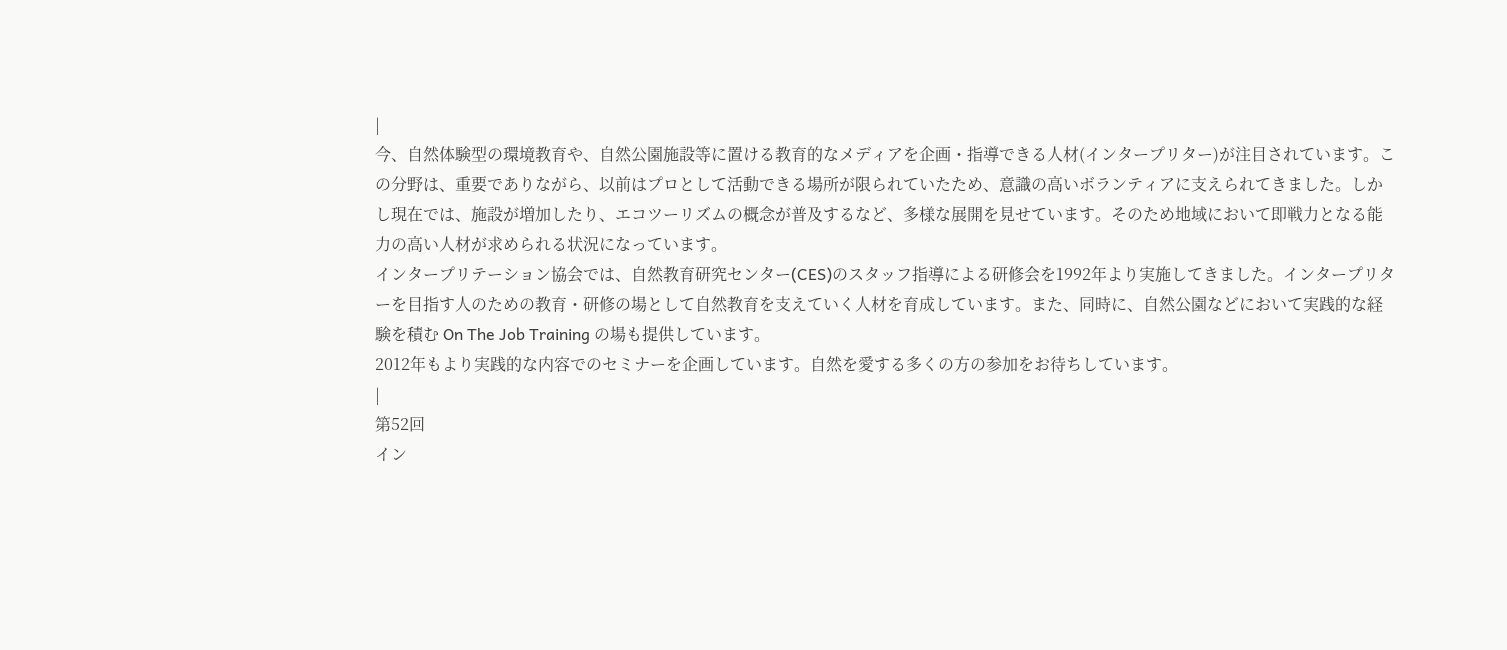|
今、自然体験型の環境教育や、自然公園施設等に置ける教育的なメディアを企画・指導できる人材(インタープリター)が注目されています。この分野は、重要でありながら、以前はプロとして活動できる場所が限られていたため、意識の高いボランティアに支えられてきました。しかし現在では、施設が増加したり、エコツーリズムの概念が普及するなど、多様な展開を見せています。そのため地域において即戦力となる能力の高い人材が求められる状況になっています。
インタープリテーション協会では、自然教育研究センター(CES)のスタッフ指導による研修会を1992年より実施してきました。インタープリターを目指す人のための教育・研修の場として自然教育を支えていく人材を育成しています。また、同時に、自然公園などにおいて実践的な経験を積む On The Job Training の場も提供しています。
2012年もより実践的な内容でのセミナーを企画しています。自然を愛する多くの方の参加をお待ちしています。
|
第52回
イン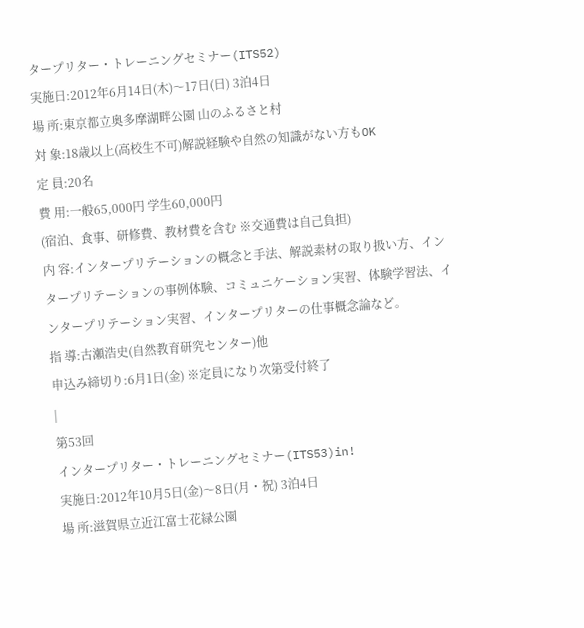タープリター・トレーニングセミナー(ITS52)
実施日:2012年6月14日(木)〜17日(日) 3泊4日
場 所:東京都立奥多摩湖畔公園 山のふるさと村
対 象:18歳以上(高校生不可)解説経験や自然の知識がない方もOK
定 員:20名
費 用:一般65,000円 学生60,000円
(宿泊、食事、研修費、教材費を含む ※交通費は自己負担)
内 容:インタープリテーションの概念と手法、解説素材の取り扱い方、インタープリテーションの事例体験、コミュニケーション実習、体験学習法、インタープリテーション実習、インタープリターの仕事概念論など。
指 導:古瀬浩史(自然教育研究センター)他
申込み締切り:6月1日(金) ※定員になり次第受付終了
|
第53回
インタープリター・トレーニングセミナー(ITS53)in!
実施日:2012年10月5日(金)〜8日(月・祝) 3泊4日
場 所:滋賀県立近江富士花緑公園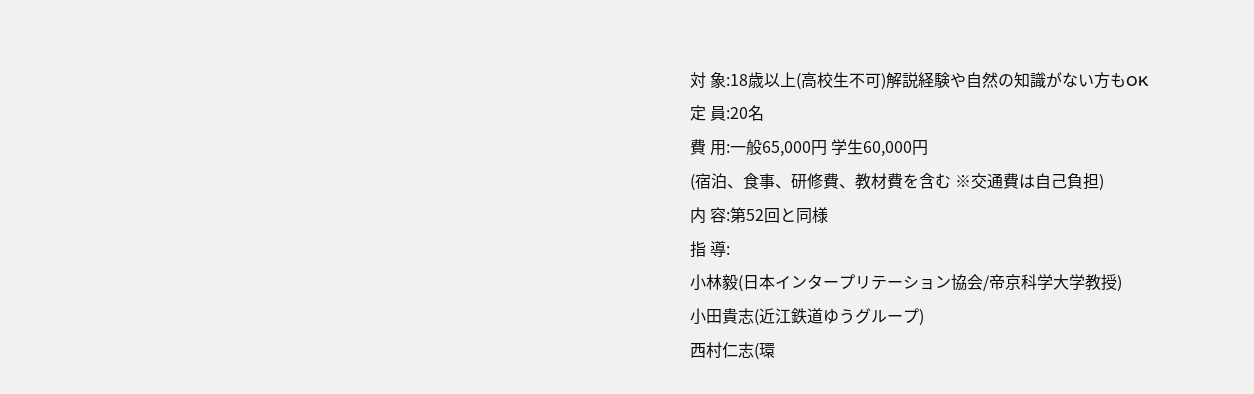対 象:18歳以上(高校生不可)解説経験や自然の知識がない方もOK
定 員:20名
費 用:一般65,000円 学生60,000円
(宿泊、食事、研修費、教材費を含む ※交通費は自己負担)
内 容:第52回と同様
指 導:
小林毅(日本インタープリテーション協会/帝京科学大学教授)
小田貴志(近江鉄道ゆうグループ)
西村仁志(環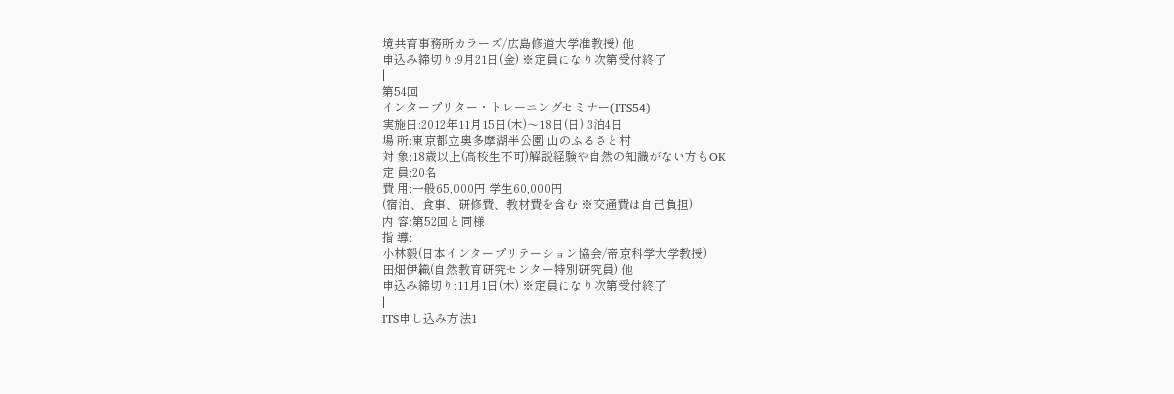境共育事務所カラーズ/広島修道大学准教授) 他
申込み締切り:9月21日(金) ※定員になり次第受付終了
|
第54回
インタープリター・トレーニングセミナー(ITS54)
実施日:2012年11月15日(木)〜18日(日) 3泊4日
場 所:東京都立奥多摩湖半公園 山のふるさと村
対 象:18歳以上(高校生不可)解説経験や自然の知識がない方もOK
定 員:20名
費 用:一般65,000円 学生60,000円
(宿泊、食事、研修費、教材費を含む ※交通費は自己負担)
内 容:第52回と同様
指 導:
小林毅(日本インタープリテーション協会/帝京科学大学教授)
田畑伊織(自然教育研究センター特別研究員) 他
申込み締切り:11月1日(木) ※定員になり次第受付終了
|
ITS申し込み方法1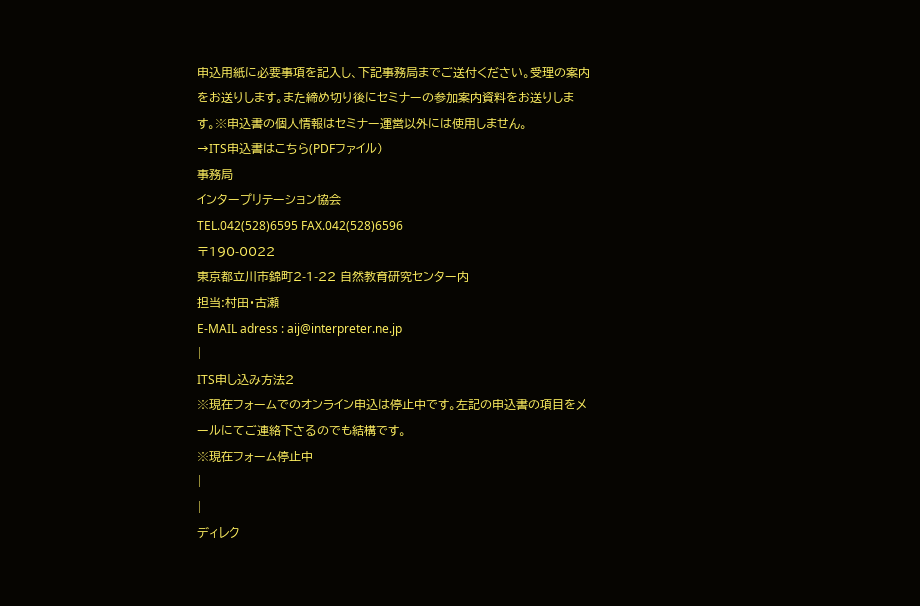申込用紙に必要事項を記入し、下記事務局までご送付ください。受理の案内をお送りします。また締め切り後にセミナーの参加案内資料をお送りします。※申込書の個人情報はセミナー運営以外には使用しません。
→ITS申込書はこちら(PDFファイル)
事務局
インタープリテーション協会
TEL.042(528)6595 FAX.042(528)6596
〒190-0022
東京都立川市錦町2-1-22 自然教育研究センター内
担当:村田・古瀬
E-MAIL adress : aij@interpreter.ne.jp
|
ITS申し込み方法2
※現在フォームでのオンライン申込は停止中です。左記の申込書の項目をメールにてご連絡下さるのでも結構です。
※現在フォーム停止中
|
|
ディレク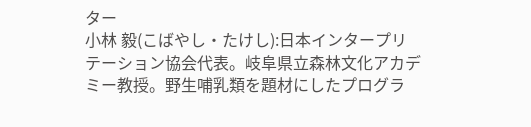ター
小林 毅(こばやし・たけし):日本インタープリテーション協会代表。岐阜県立森林文化アカデミー教授。野生哺乳類を題材にしたプログラ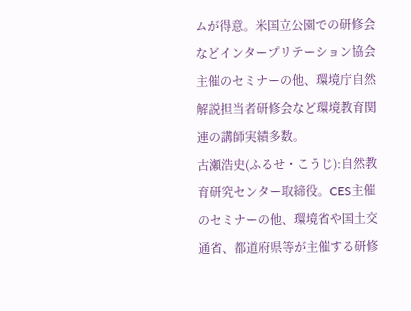ムが得意。米国立公園での研修会などインタープリテーション協会主催のセミナーの他、環境庁自然解説担当者研修会など環境教育関連の講師実績多数。
古瀬浩史(ふるせ・こうじ):自然教育研究センター取締役。CES主催のセミナーの他、環境省や国土交通省、都道府県等が主催する研修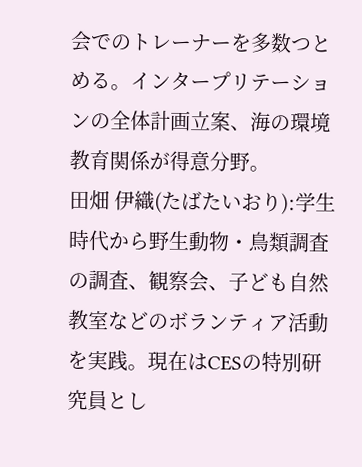会でのトレーナーを多数つとめる。インタープリテーションの全体計画立案、海の環境教育関係が得意分野。
田畑 伊織(たばたいおり):学生時代から野生動物・鳥類調査の調査、観察会、子ども自然教室などのボランティア活動を実践。現在はCESの特別研究員とし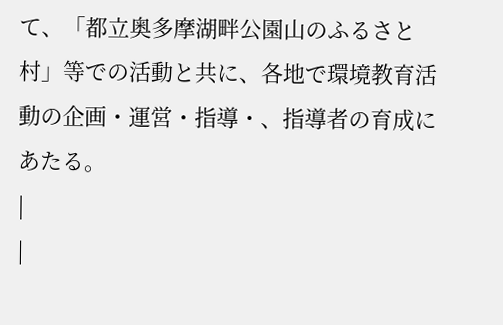て、「都立奥多摩湖畔公園山のふるさと村」等での活動と共に、各地で環境教育活動の企画・運営・指導・、指導者の育成にあたる。
|
|